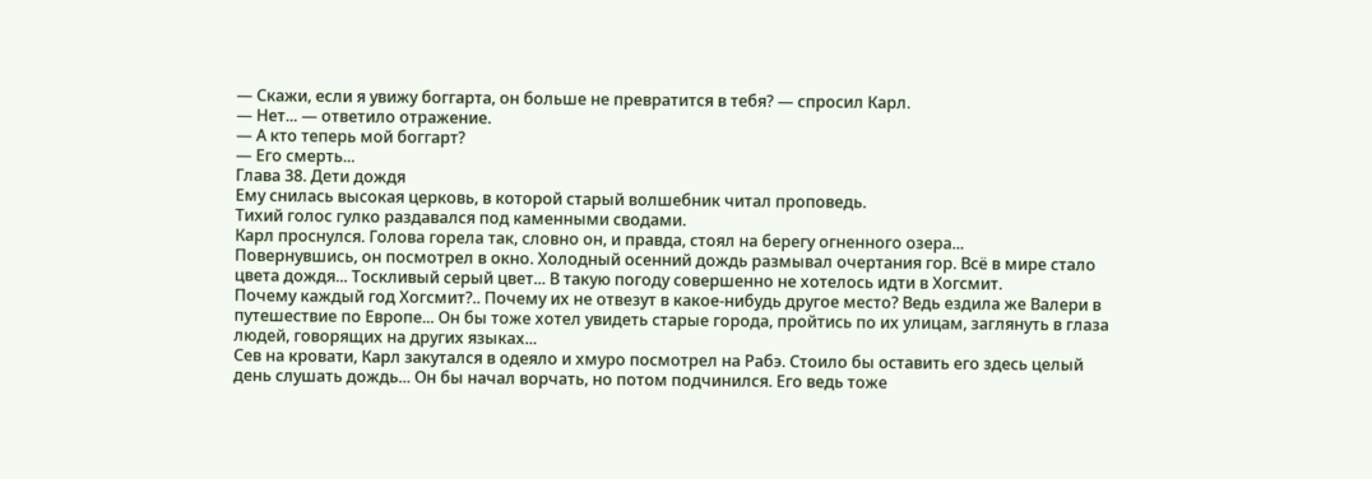— Скажи, если я увижу боггарта, он больше не превратится в тебя? — спросил Карл.
— Нет... — ответило отражение.
— А кто теперь мой боггарт?
— Его смерть...
Глава 38. Дети дождя
Ему снилась высокая церковь, в которой старый волшебник читал проповедь.
Тихий голос гулко раздавался под каменными сводами.
Карл проснулся. Голова горела так, словно он, и правда, стоял на берегу огненного озера...
Повернувшись, он посмотрел в окно. Холодный осенний дождь размывал очертания гор. Всё в мире стало цвета дождя... Тоскливый серый цвет... В такую погоду совершенно не хотелось идти в Хогсмит.
Почему каждый год Хогсмит?.. Почему их не отвезут в какое-нибудь другое место? Ведь ездила же Валери в путешествие по Европе... Он бы тоже хотел увидеть старые города, пройтись по их улицам, заглянуть в глаза людей, говорящих на других языках...
Сев на кровати, Карл закутался в одеяло и хмуро посмотрел на Рабэ. Стоило бы оставить его здесь целый день слушать дождь... Он бы начал ворчать, но потом подчинился. Его ведь тоже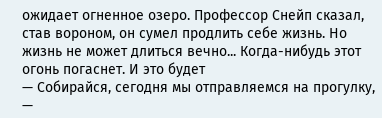ожидает огненное озеро. Профессор Снейп сказал, став вороном, он сумел продлить себе жизнь. Но жизнь не может длиться вечно... Когда-нибудь этот огонь погаснет. И это будет
— Собирайся, сегодня мы отправляемся на прогулку, —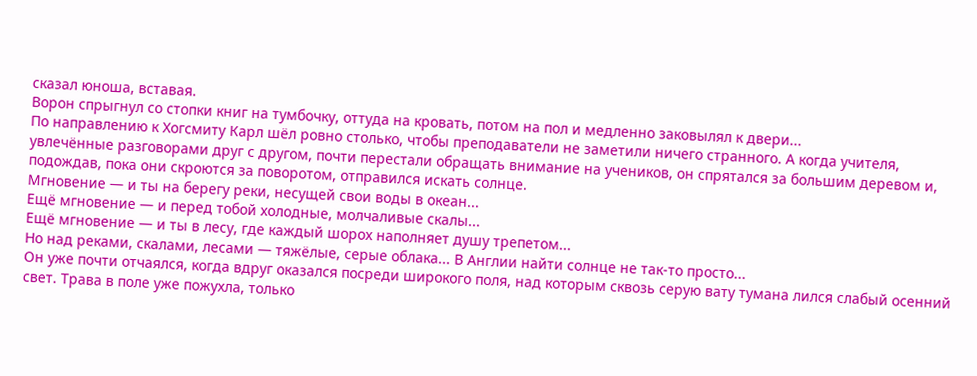сказал юноша, вставая.
Ворон спрыгнул со стопки книг на тумбочку, оттуда на кровать, потом на пол и медленно заковылял к двери...
По направлению к Хогсмиту Карл шёл ровно столько, чтобы преподаватели не заметили ничего странного. А когда учителя, увлечённые разговорами друг с другом, почти перестали обращать внимание на учеников, он спрятался за большим деревом и, подождав, пока они скроются за поворотом, отправился искать солнце.
Мгновение — и ты на берегу реки, несущей свои воды в океан...
Ещё мгновение — и перед тобой холодные, молчаливые скалы...
Ещё мгновение — и ты в лесу, где каждый шорох наполняет душу трепетом...
Но над реками, скалами, лесами — тяжёлые, серые облака... В Англии найти солнце не так-то просто...
Он уже почти отчаялся, когда вдруг оказался посреди широкого поля, над которым сквозь серую вату тумана лился слабый осенний свет. Трава в поле уже пожухла, только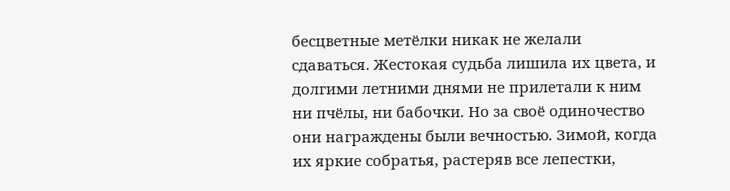бесцветные метёлки никак не желали сдаваться. Жестокая судьба лишила их цвета, и долгими летними днями не прилетали к ним ни пчёлы, ни бабочки. Но за своё одиночество они награждены были вечностью. Зимой, когда их яркие собратья, растеряв все лепестки,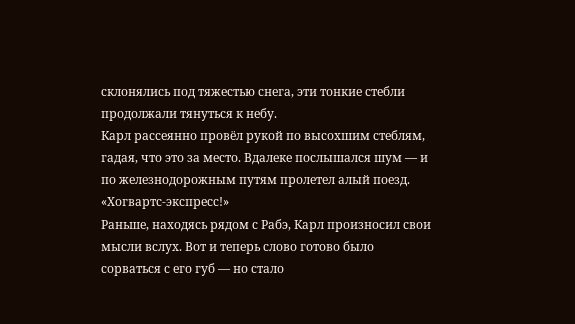склонялись под тяжестью снега, эти тонкие стебли продолжали тянуться к небу.
Карл рассеянно провёл рукой по высохшим стеблям, гадая, что это за место. Вдалеке послышался шум — и по железнодорожным путям пролетел алый поезд.
«Хогвартс-экспресс!»
Раньше, находясь рядом с Рабэ, Карл произносил свои мысли вслух. Вот и теперь слово готово было сорваться с его губ — но стало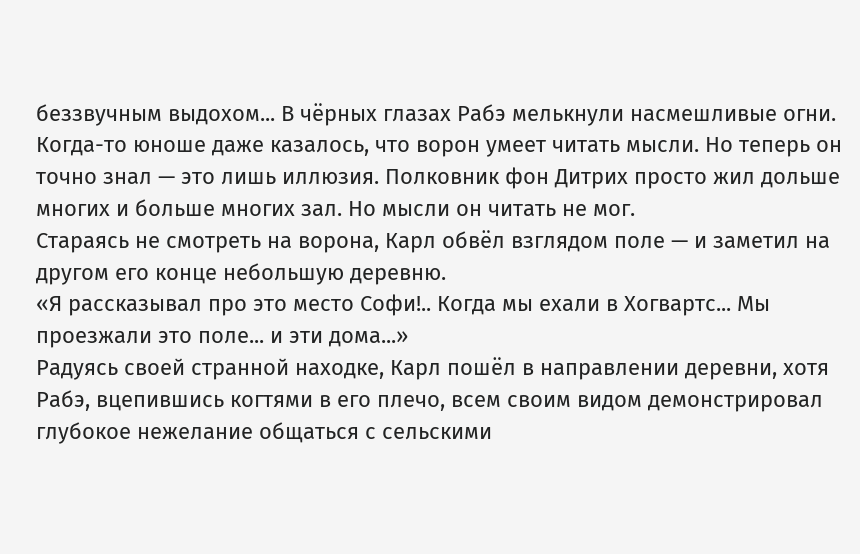беззвучным выдохом... В чёрных глазах Рабэ мелькнули насмешливые огни. Когда-то юноше даже казалось, что ворон умеет читать мысли. Но теперь он точно знал — это лишь иллюзия. Полковник фон Дитрих просто жил дольше многих и больше многих зал. Но мысли он читать не мог.
Стараясь не смотреть на ворона, Карл обвёл взглядом поле — и заметил на другом его конце небольшую деревню.
«Я рассказывал про это место Софи!.. Когда мы ехали в Хогвартс... Мы проезжали это поле... и эти дома...»
Радуясь своей странной находке, Карл пошёл в направлении деревни, хотя Рабэ, вцепившись когтями в его плечо, всем своим видом демонстрировал глубокое нежелание общаться с сельскими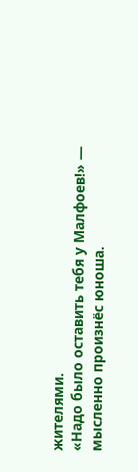жителями.
«Надо было оставить тебя у Малфоев!» — мысленно произнёс юноша.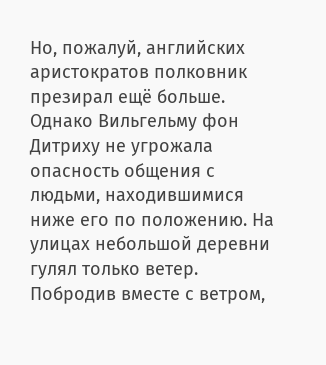Но, пожалуй, английских аристократов полковник презирал ещё больше.
Однако Вильгельму фон Дитриху не угрожала опасность общения с людьми, находившимися ниже его по положению. На улицах небольшой деревни гулял только ветер. Побродив вместе с ветром,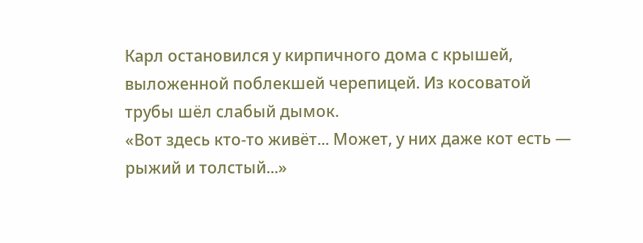Карл остановился у кирпичного дома с крышей, выложенной поблекшей черепицей. Из косоватой трубы шёл слабый дымок.
«Вот здесь кто-то живёт... Может, у них даже кот есть — рыжий и толстый...»